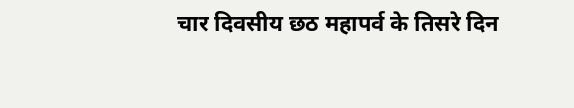चार दिवसीय छठ महापर्व के तिसरे दिन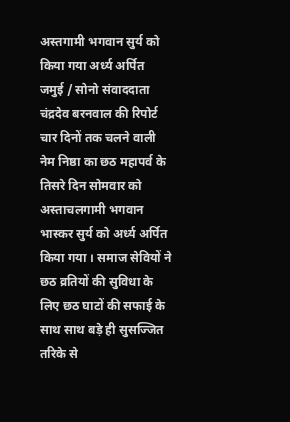अस्तगामी भगवान सुर्य को किया गया अर्ध्य अर्पित
जमुई / सोनो संवाददाता चंद्रदेव बरनवाल की रिपोर्ट
चार दिनों तक चलने वाली नेम निष्ठा का छठ महापर्व के तिसरे दिन सोमवार को अस्ताचलगामी भगवान भास्कर सुर्य को अर्ध्य अर्पित किया गया । समाज सेवियों ने छठ व्रतियों की सुविधा के लिए छठ घाटों की सफाई के साथ साथ बड़े ही सुसज्जित तरिके से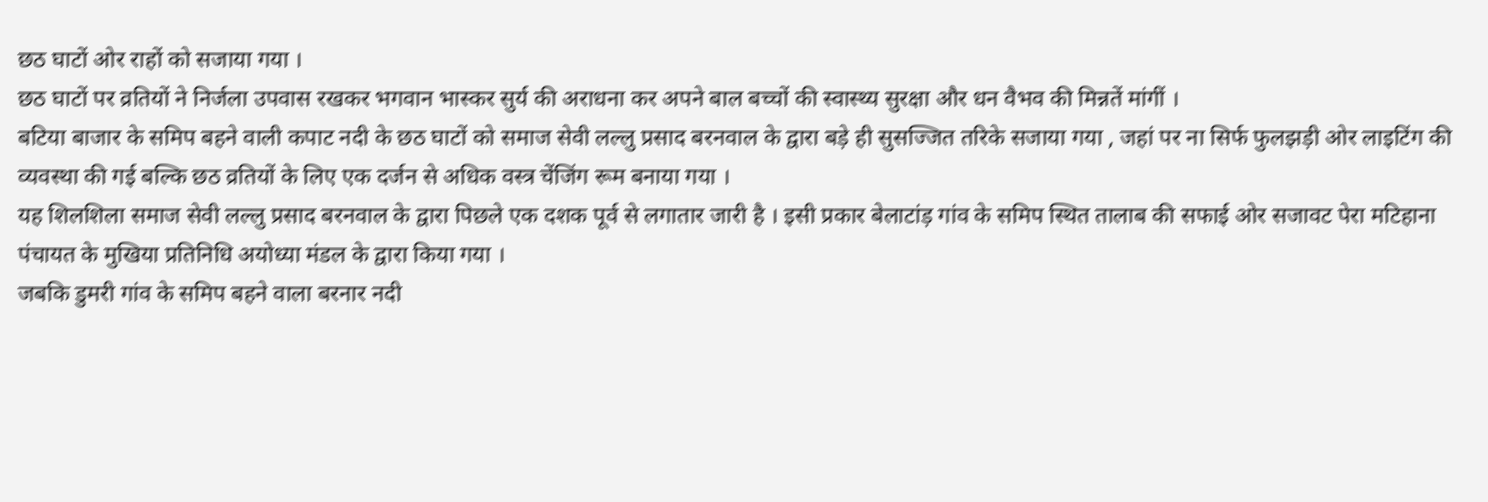छठ घाटों ओर राहों को सजाया गया ।
छठ घाटों पर व्रतियों ने निर्जला उपवास रखकर भगवान भास्कर सुर्य की अराधना कर अपने बाल बच्चों की स्वास्थ्य सुरक्षा और धन वैभव की मिन्नतें मांगीं ।
बटिया बाजार के समिप बहने वाली कपाट नदी के छठ घाटों को समाज सेवी लल्लु प्रसाद बरनवाल के द्वारा बड़े ही सुसज्जित तरिके सजाया गया , जहां पर ना सिर्फ फुलझड़ी ओर लाइटिंग की व्यवस्था की गई बल्कि छठ व्रतियों के लिए एक दर्जन से अधिक वस्त्र चेंजिंग रूम बनाया गया ।
यह शिलशिला समाज सेवी लल्लु प्रसाद बरनवाल के द्वारा पिछले एक दशक पूर्व से लगातार जारी है । इसी प्रकार बेलाटांड़ गांव के समिप स्थित तालाब की सफाई ओर सजावट पेरा मटिहाना पंचायत के मुखिया प्रतिनिधि अयोध्या मंडल के द्वारा किया गया ।
जबकि डुमरी गांव के समिप बहने वाला बरनार नदी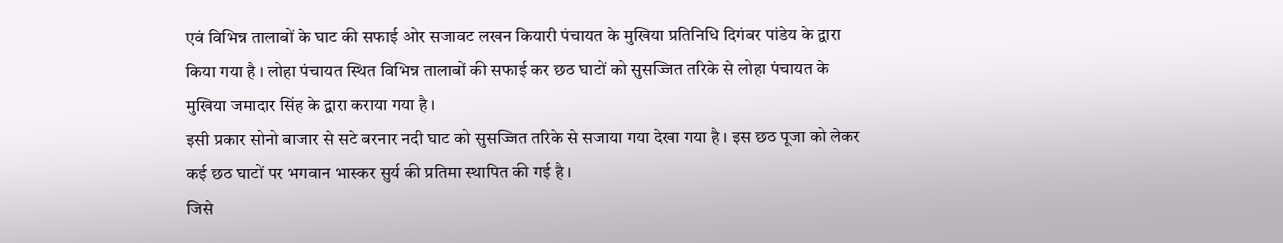एवं विभिन्न तालाबों के घाट की सफाई ओर सजावट लखन कियारी पंचायत के मुखिया प्रतिनिधि दिगंबर पांडेय के द्वारा किया गया है । लोहा पंचायत स्थित विभिन्न तालाबों की सफाई कर छठ घाटों को सुसज्जित तरिके से लोहा पंचायत के मुखिया जमादार सिंह के द्वारा कराया गया है ।
इसी प्रकार सोनो बाजार से सटे बरनार नदी घाट को सुसज्जित तरिके से सजाया गया देखा गया है । इस छठ पूजा को लेकर कई छठ घाटों पर भगवान भास्कर सुर्य की प्रतिमा स्थापित की गई है ।
जिसे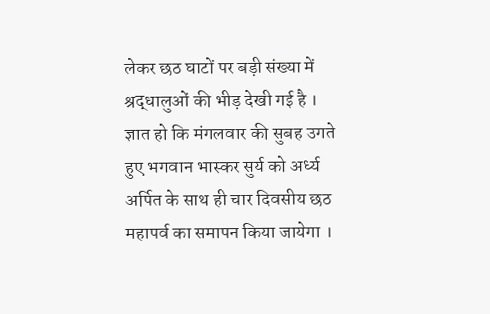लेकर छठ घाटों पर बड़ी संख्या में श्रद्धालुओं की भीड़ देखी गई है । ज्ञात हो कि मंगलवार की सुबह उगते हुए भगवान भास्कर सुर्य को अर्ध्य अर्पित के साथ ही चार दिवसीय छठ महापर्व का समापन किया जायेगा ।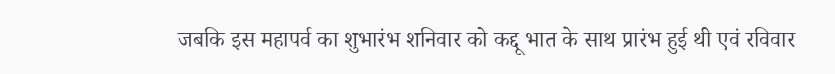जबकि इस महापर्व का शुभारंभ शनिवार को कद्दू भात के साथ प्रारंभ हुई थी एवं रविवार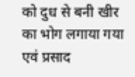को दुध से बनी खीर का भोग लगाया गया एवं प्रसाद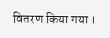वितरण किया गया ।